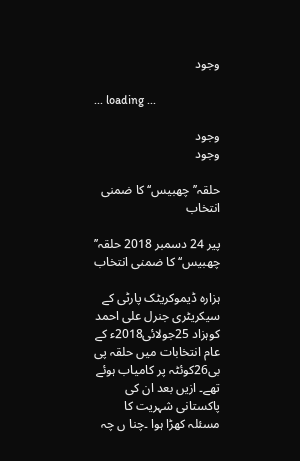وجود

... loading ...

وجود
وجود

حلقہ’’ چھبیس‘‘ کا ضمنی انتخاب

پیر 24 دسمبر 2018 حلقہ’’ چھبیس‘‘ کا ضمنی انتخاب

ہزارہ ڈیموکریٹک پارٹی کے سیکریٹری جنرل علی احمد کوہزاد 25جولائی2018ء کے عام انتخابات میں حلقہ پی بی26کوئٹہ پر کامیاب ہوئے تھے۔ ازیں بعد ان کی پاکستانی شہریت کا مسئلہ کھڑا ہوا ۔چنا ں چہ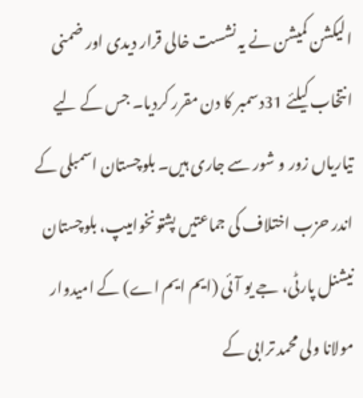الیکشن کمیشن نے یہ نشست خالی قرار دیدی اور ضمنی انتخاب کیلئے 31دسمبر کا دن مقرر کردیا۔ جس کے لیے تیاریاں زور و شور سے جاری ہیں۔ بلوچستان اسمبلی کے اندر حزب اختلاف کی جماعتیں پشتونخوامیپ، بلوچستان نیشنل پارٹی، جے یو آئی (ایم ایم اے) کے امیدوار مولانا ولی محمد ترابی کے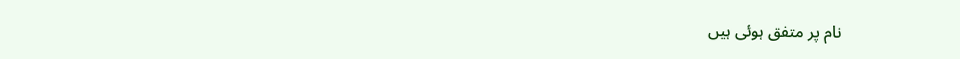نام پر متفق ہوئی ہیں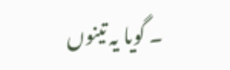۔ گویا یہ تینوں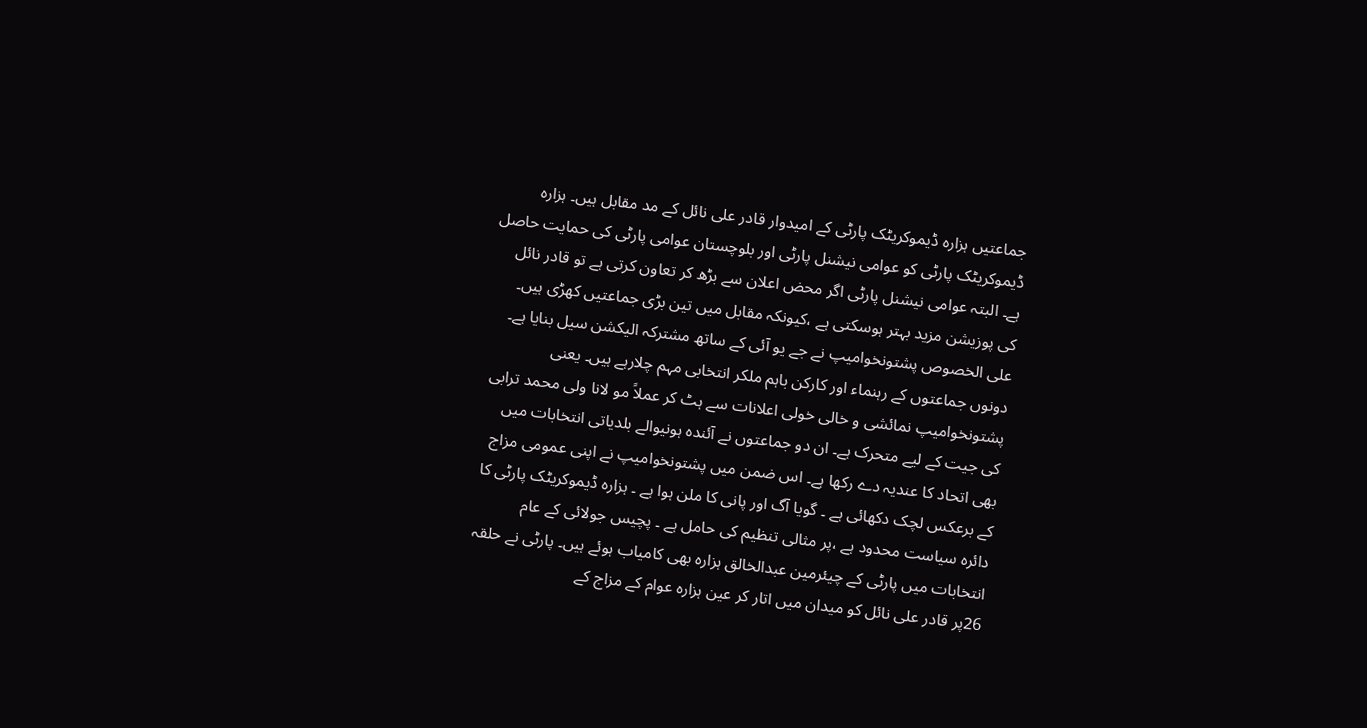جماعتیں ہزارہ ڈیموکریٹک پارٹی کے امیدوار قادر علی نائل کے مد مقابل ہیں۔ ہزارہ ڈیموکریٹک پارٹی کو عوامی نیشنل پارٹی اور بلوچستان عوامی پارٹی کی حمایت حاصل ہے۔ البتہ عوامی نیشنل پارٹی اگر محض اعلان سے بڑھ کر تعاون کرتی ہے تو قادر نائل کی پوزیشن مزید بہتر ہوسکتی ہے ،کیونکہ مقابل میں تین بڑی جماعتیں کھڑی ہیں۔ علی الخصوص پشتونخوامیپ نے جے یو آئی کے ساتھ مشترکہ الیکشن سیل بنایا ہے۔ دونوں جماعتوں کے رہنماء اور کارکن باہم ملکر انتخابی مہم چلارہے ہیں۔ یعنی پشتونخوامیپ نمائشی و خالی خولی اعلانات سے ہٹ کر عملاً مو لانا ولی محمد ترابی کی جیت کے لیے متحرک ہے۔ ان دو جماعتوں نے آئندہ ہونیوالے بلدیاتی انتخابات میں بھی اتحاد کا عندیہ دے رکھا ہے۔ اس ضمن میں پشتونخوامیپ نے اپنی عمومی مزاج کے برعکس لچک دکھائی ہے ۔ گویا آگ اور پانی کا ملن ہوا ہے ۔ ہزارہ ڈیموکریٹک پارٹی کا دائرہ سیاست محدود ہے ،پر مثالی تنظیم کی حامل ہے ۔ پچیس جولائی کے عام انتخابات میں پارٹی کے چیئرمین عبدالخالق ہزارہ بھی کامیاب ہوئے ہیں۔ پارٹی نے حلقہ 26پر قادر علی نائل کو میدان میں اتار کر عین ہزارہ عوام کے مزاج کے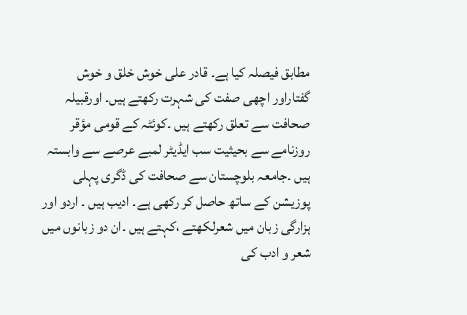مطابق فیصلہ کیا ہے۔ قادر علی خوش خلق و خوش گفتاراور اچھی صفت کی شہرت رکھتے ہیں۔ اورقبیلہ صحافت سے تعلق رکھتے ہیں ۔کوئٹہ کے قومی مؤقر روزنامے سے بحیثیت سب ایڈیٹر لمبے عرصے سے وابستہ ہیں ۔جامعہ بلوچستان سے صحافت کی ڈگری پہلی پوزیشن کے ساتھ حاصل کر رکھی ہے۔ ادیب ہیں ۔ اردو اور ہزارگی زبان میں شعرلکھتے ،کہتے ہیں ۔ان دو زبانوں میں شعر و ادب کی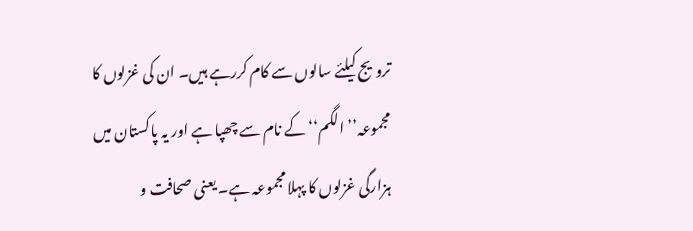ترویج کیلئے سالوں سے کام کررہے ہیں۔ ان کی غزلوں کا مجموعہ’’ الگم‘‘ کے نام سے چھپا ہے اور یہ پاکستان میں ہزارگی غزلوں کا پہلا مجموعہ ہے۔ یعنی صحافت و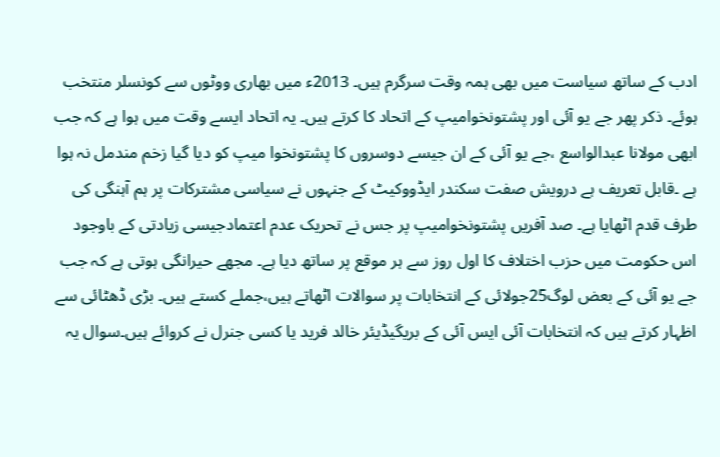ادب کے ساتھ سیاست میں بھی ہمہ وقت سرگرم ہیں۔ 2013ء میں بھاری ووٹوں سے کونسلر منتخب ہوئے۔ ذکر پھر جے یو آئی اور پشتونخوامیپ کے اتحاد کا کرتے ہیں۔ یہ اتحاد ایسے وقت میں ہوا ہے کہ جب ابھی مولانا عبدالواسع ،جے یو آئی کے ان جیسے دوسروں کا پشتونخوا میپ کو دیا گیا زخم مندمل نہ ہوا ہے ۔قابل تعریف ہے درویش صفت سکندر ایڈووکیٹ کے جنہوں نے سیاسی مشترکات پر ہم آہنگی کی طرف قدم اٹھایا ہے۔ صد آفریں پشتونخوامیپ پر جس نے تحریک عدم اعتمادجیسی زیادتی کے باوجود اس حکومت میں حزب اختلاف کا اول روز سے ہر موقع پر ساتھ دیا ہے۔ مجھے حیرانگی ہوتی ہے کہ جب جے یو آئی کے بعض لوگ25جولائی کے انتخابات پر سوالات اٹھاتے ہیں،جملے کستے ہیں۔ بڑی ڈھٹائی سے اظہار کرتے ہیں کہ انتخابات آئی ایس آئی کے بریگیڈیئر خالد فرید یا کسی جنرل نے کروائے ہیں۔سوال یہ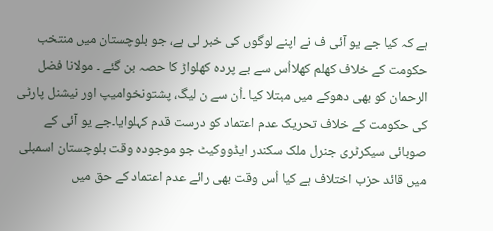ہے کہ کیا جے یو آئی ف نے اپنے لوگوں کی خبر لی ہے، جو بلوچستان میں منتخب حکومت کے خلاف کھلم کھلااُس سے بے پردہ کھلواڑ کا حصہ بن گئے ۔ مولانا فضل الرحمان کو بھی دھوکے میں مبتلا کیا ۔اُن سے ن لیگ، پشتونخوامیپ اور نیشنل پارٹی کی حکومت کے خلاف تحریک عدم اعتماد کو درست قدم کہلوایا۔جے یو آئی کے صوبائی سیکرٹری جنرل ملک سکندر ایڈووکیٹ جو موجودہ وقت بلوچستان اسمبلی میں قائد حزب اختلاف ہے کیا اُس وقت بھی رائے عدم اعتماد کے حق میں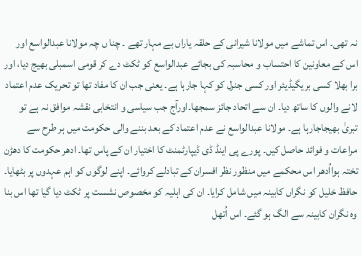نہ تھی۔ اس تماشے میں مولانا شیرانی کے حلقہ یاراں بے مہار تھے ۔ چنا ں چہ مولانا عبدالواسع اور اس کے معاونین کا احتساب و محاسبہ کی بجائے عبدالواسع کو ٹکٹ دے کر قومی اسمبلی بھیج دیا، اور برا بھلا کسی بریگیڈیئر اور کسی جنرل کو کہا جارہا ہے۔ یعنی جب ان کا مفاد تھا تو تحریک عدم اعتماد لانے والوں کا ساتھ دیا۔ ان سے اتحاد جائز سمجھا۔اورآج جب سیاسی و انتخابی نقشہ موافق نہ ہے تو تبریٰ بھیجاجارہا ہے۔ مولانا عبدالواسع نے عدم اعتماد کے بعد بننے والی حکومت میں ہر طرح سے مراعات و فوائد حاصل کیں۔ پورے پی اینڈ ڈی ڈیپارٹمنٹ کا اختیار ان کے پاس تھا۔ ادھر حکومت کا دھڑن تختہ ہوااُدھر اس محکمے میں منظور نظر افسران کے تبادلے کروائے۔ اپنے لوگوں کو اہم عہدوں پر بٹھایا۔ حافظ خلیل کو نگراں کابینہ میں شامل کرایا۔ ان کی اہلیہ کو مخصوص نشست پر ٹکٹ دیا گیا تھا اس بنا وہ نگران کابینہ سے الگ ہو گئے۔ اس اُتھل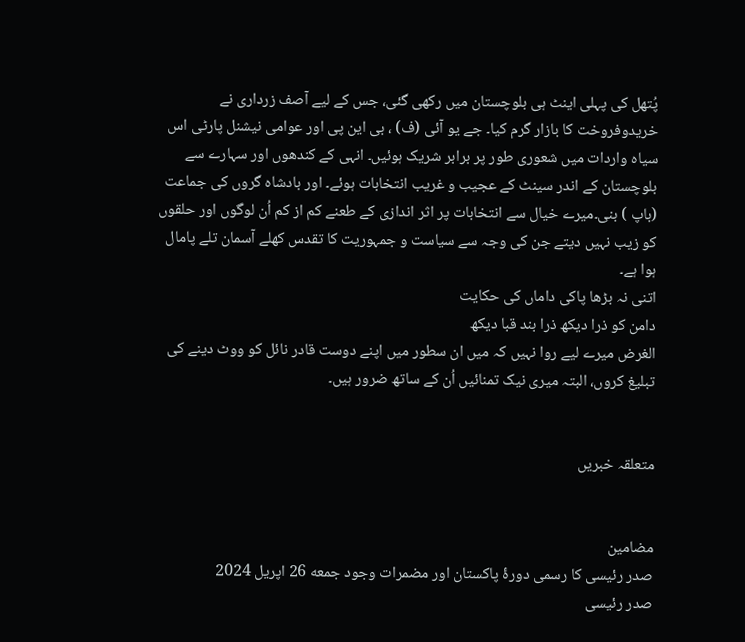پُتھل کی پہلی اینٹ ہی بلوچستان میں رکھی گئی، جس کے لیے آصف زرداری نے خریدوفروخت کا بازار گرم کیا۔ جے یو آئی (ف) ، بی این پی اور عوامی نیشنل پارٹی اس سیاہ واردات میں شعوری طور پر برابر شریک ہوئیں۔ انہی کے کندھوں اور سہارے سے بلوچستان کے اندر سینٹ کے عجیب و غریب انتخابات ہوئے۔ اور بادشاہ گروں کی جماعت (باپ ) بنی۔میرے خیال سے انتخابات پر اثر اندازی کے طعنے کم از کم اُن لوگوں اور حلقوں کو زیب نہیں دیتے جن کی وجہ سے سیاست و جمہوریت کا تقدس کھلے آسمان تلے پامال ہوا ہے۔
اتنی نہ بڑھا پاکی داماں کی حکایت
دامن کو ذرا دیکھ ذرا بند قبا دیکھ
الغرض میرے لیے روا نہیں کہ میں ان سطور میں اپنے دوست قادر نائل کو ووٹ دینے کی تبلیغ کروں، البتہ میری نیک تمنائیں اُن کے ساتھ ضرور ہیں۔


متعلقہ خبریں


مضامین
صدر رئیسی کا رسمی دورۂ پاکستان اور مضمرات وجود جمعه 26 اپریل 2024
صدر رئیسی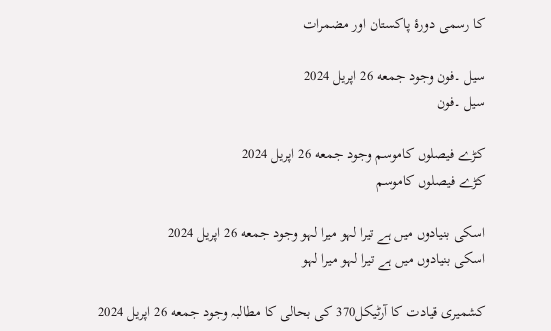کا رسمی دورۂ پاکستان اور مضمرات

سیل ۔فون وجود جمعه 26 اپریل 2024
سیل ۔فون

کڑے فیصلوں کاموسم وجود جمعه 26 اپریل 2024
کڑے فیصلوں کاموسم

اسکی بنیادوں میں ہے تیرا لہو میرا لہو وجود جمعه 26 اپریل 2024
اسکی بنیادوں میں ہے تیرا لہو میرا لہو

کشمیری قیادت کا آرٹیکل370 کی بحالی کا مطالبہ وجود جمعه 26 اپریل 2024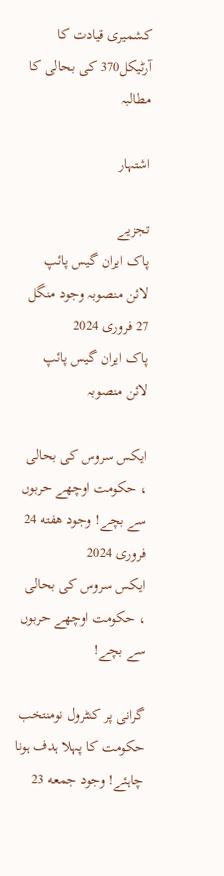کشمیری قیادت کا آرٹیکل370 کی بحالی کا مطالبہ

اشتہار

تجزیے
پاک ایران گیس پائپ لائن منصوبہ وجود منگل 27 فروری 2024
پاک ایران گیس پائپ لائن منصوبہ

ایکس سروس کی بحالی ، حکومت اوچھے حربوں سے بچے! وجود هفته 24 فروری 2024
ایکس سروس کی بحالی ، حکومت اوچھے حربوں سے بچے!

گرانی پر کنٹرول نومنتخب حکومت کا پہلا ہدف ہونا چاہئے! وجود جمعه 23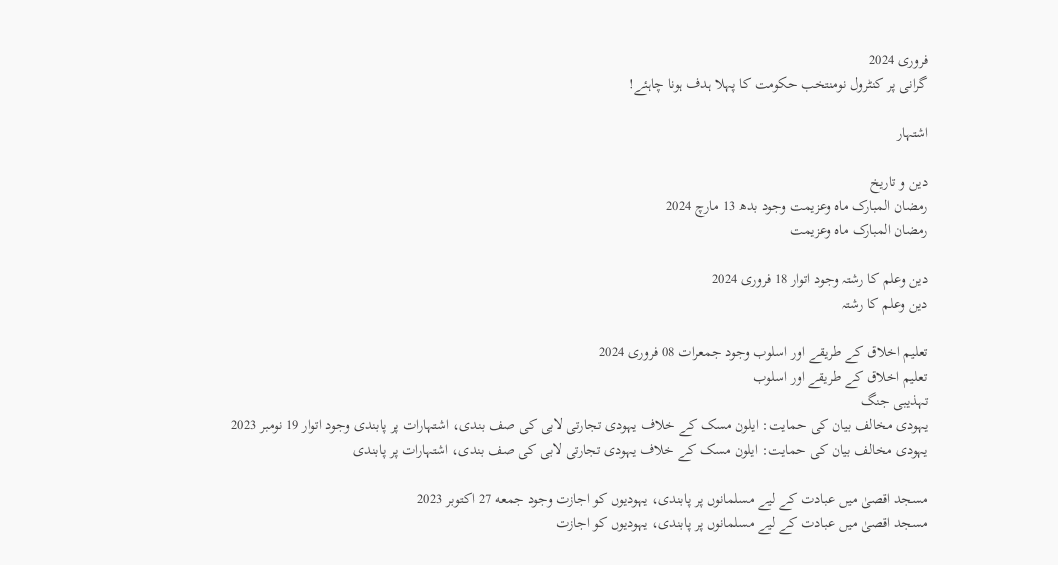فروری 2024
گرانی پر کنٹرول نومنتخب حکومت کا پہلا ہدف ہونا چاہئے!

اشتہار

دین و تاریخ
رمضان المبارک ماہ وعزیمت وجود بدھ 13 مارچ 2024
رمضان المبارک ماہ وعزیمت

دین وعلم کا رشتہ وجود اتوار 18 فروری 2024
دین وعلم کا رشتہ

تعلیم اخلاق کے طریقے اور اسلوب وجود جمعرات 08 فروری 2024
تعلیم اخلاق کے طریقے اور اسلوب
تہذیبی جنگ
یہودی مخالف بیان کی حمایت: ایلون مسک کے خلاف یہودی تجارتی لابی کی صف بندی، اشتہارات پر پابندی وجود اتوار 19 نومبر 2023
یہودی مخالف بیان کی حمایت: ایلون مسک کے خلاف یہودی تجارتی لابی کی صف بندی، اشتہارات پر پابندی

مسجد اقصیٰ میں عبادت کے لیے مسلمانوں پر پابندی، یہودیوں کو اجازت وجود جمعه 27 اکتوبر 2023
مسجد اقصیٰ میں عبادت کے لیے مسلمانوں پر پابندی، یہودیوں کو اجازت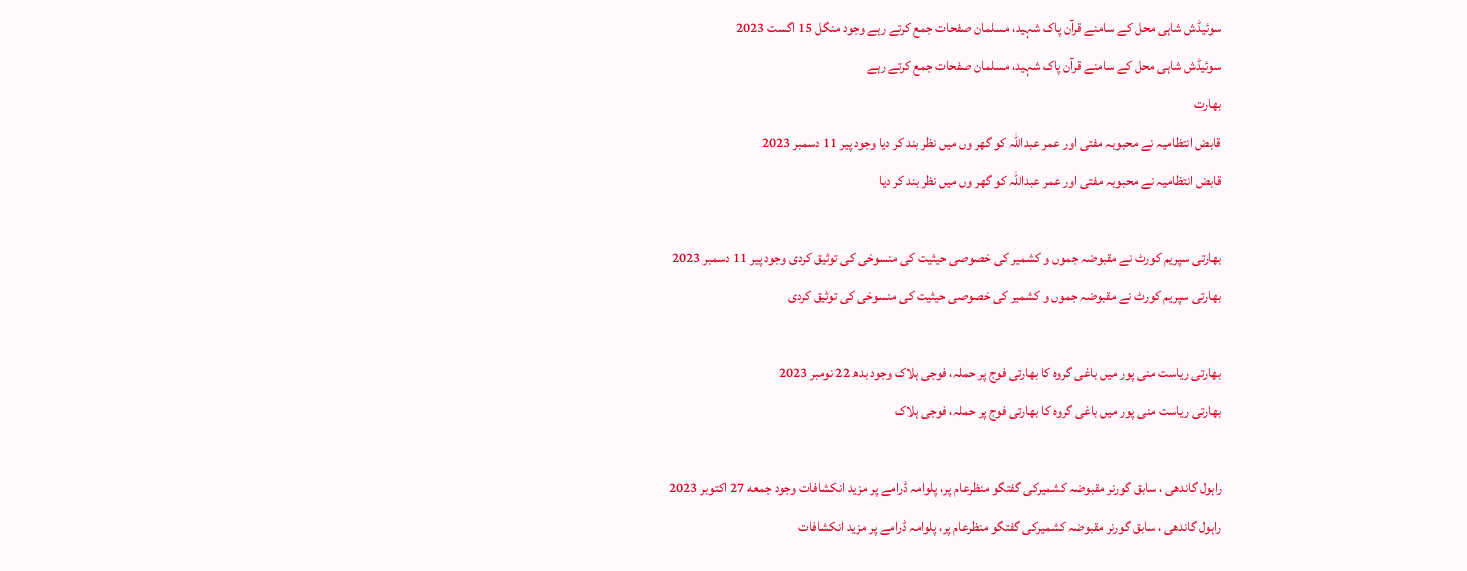سوئیڈش شاہی محل کے سامنے قرآن پاک شہید، مسلمان صفحات جمع کرتے رہے وجود منگل 15 اگست 2023
سوئیڈش شاہی محل کے سامنے قرآن پاک شہید، مسلمان صفحات جمع کرتے رہے
بھارت
قابض انتظامیہ نے محبوبہ مفتی اور عمر عبداللہ کو گھر وں میں نظر بند کر دیا وجود پیر 11 دسمبر 2023
قابض انتظامیہ نے محبوبہ مفتی اور عمر عبداللہ کو گھر وں میں نظر بند کر دیا

بھارتی سپریم کورٹ نے مقبوضہ جموں و کشمیر کی خصوصی حیثیت کی منسوخی کی توثیق کردی وجود پیر 11 دسمبر 2023
بھارتی سپریم کورٹ نے مقبوضہ جموں و کشمیر کی خصوصی حیثیت کی منسوخی کی توثیق کردی

بھارتی ریاست منی پور میں باغی گروہ کا بھارتی فوج پر حملہ، فوجی ہلاک وجود بدھ 22 نومبر 2023
بھارتی ریاست منی پور میں باغی گروہ کا بھارتی فوج پر حملہ، فوجی ہلاک

راہول گاندھی ، سابق گورنر مقبوضہ کشمیرکی گفتگو منظرعام پر، پلوامہ ڈرامے پر مزید انکشافات وجود جمعه 27 اکتوبر 2023
راہول گاندھی ، سابق گورنر مقبوضہ کشمیرکی گفتگو منظرعام پر، پلوامہ ڈرامے پر مزید انکشافات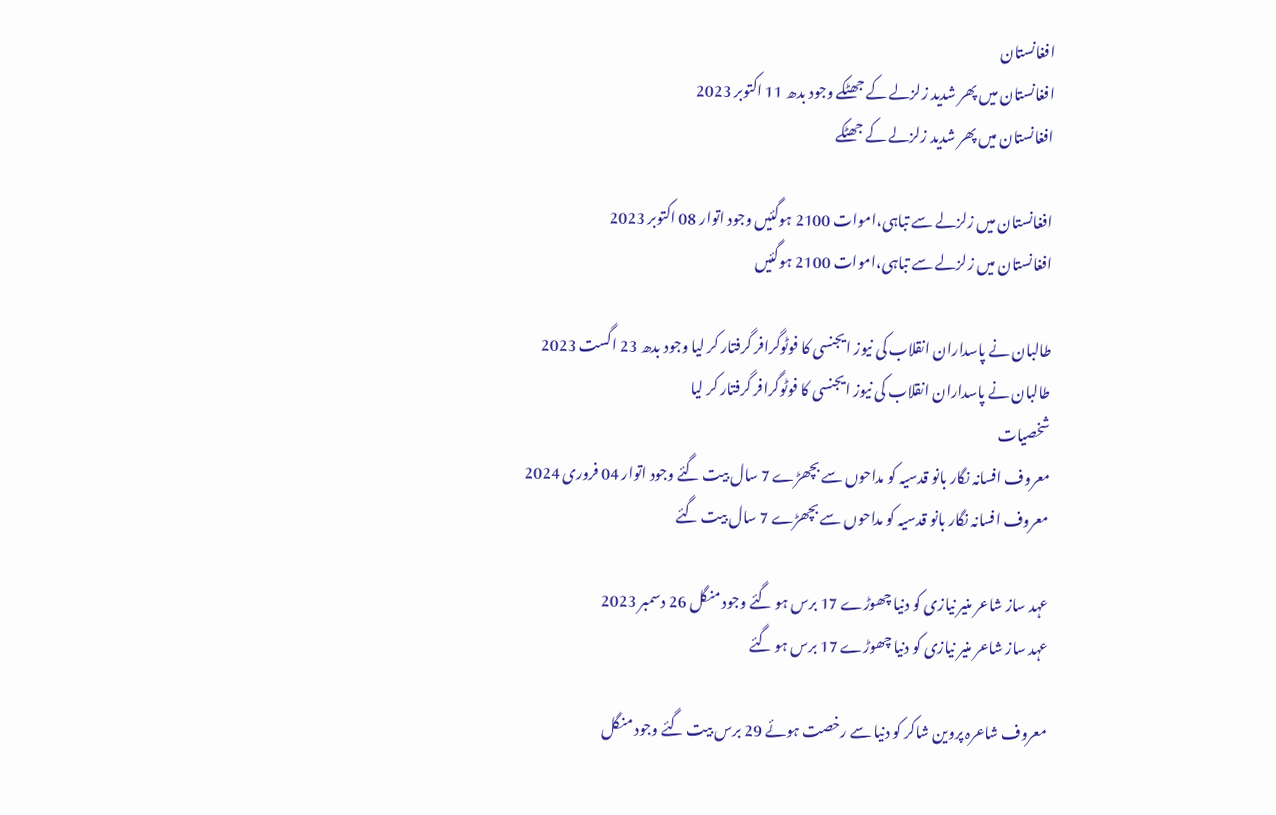افغانستان
افغانستان میں پھر شدید زلزلے کے جھٹکے وجود بدھ 11 اکتوبر 2023
افغانستان میں پھر شدید زلزلے کے جھٹکے

افغانستان میں زلزلے سے تباہی،اموات 2100 ہوگئیں وجود اتوار 08 اکتوبر 2023
افغانستان میں زلزلے سے تباہی،اموات 2100 ہوگئیں

طالبان نے پاسداران انقلاب کی نیوز ایجنسی کا فوٹوگرافر گرفتار کر لیا وجود بدھ 23 اگست 2023
طالبان نے پاسداران انقلاب کی نیوز ایجنسی کا فوٹوگرافر گرفتار کر لیا
شخصیات
معروف افسانہ نگار بانو قدسیہ کو مداحوں سے بچھڑے 7 سال بیت گئے وجود اتوار 04 فروری 2024
معروف افسانہ نگار بانو قدسیہ کو مداحوں سے بچھڑے 7 سال بیت گئے

عہد ساز شاعر منیر نیازی کو دنیا چھوڑے 17 برس ہو گئے وجود منگل 26 دسمبر 2023
عہد ساز شاعر منیر نیازی کو دنیا چھوڑے 17 برس ہو گئے

معروف شاعرہ پروین شاکر کو دنیا سے رخصت ہوئے 29 برس بیت گئے وجود منگل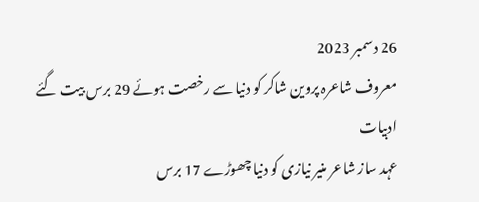26 دسمبر 2023
معروف شاعرہ پروین شاکر کو دنیا سے رخصت ہوئے 29 برس بیت گئے
ادبیات
عہد ساز شاعر منیر نیازی کو دنیا چھوڑے 17 برس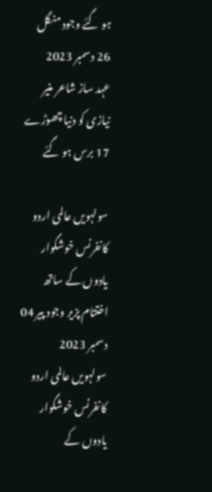ہو گئے وجود منگل 26 دسمبر 2023
عہد ساز شاعر منیر نیازی کو دنیا چھوڑے 17 برس ہو گئے

سولہویں عالمی اردو کانفرنس خوشگوار یادوں کے ساتھ اختتام پزیر وجود پیر 04 دسمبر 2023
سولہویں عالمی اردو کانفرنس خوشگوار یادوں کے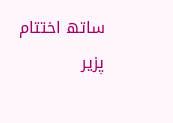ساتھ اختتام پزیر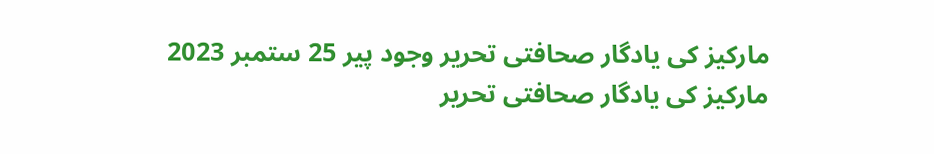مارکیز کی یادگار صحافتی تحریر وجود پیر 25 ستمبر 2023
مارکیز کی یادگار صحافتی تحریر